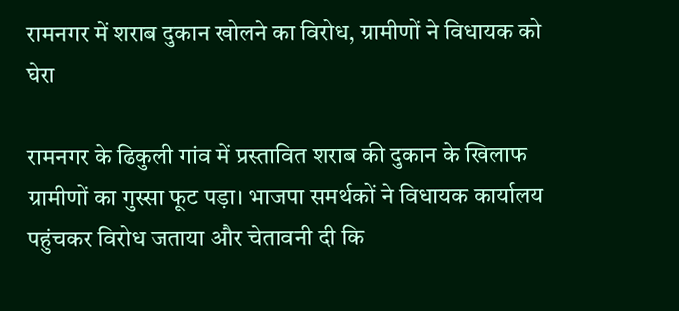रामनगर में शराब दुकान खोलने का विरोध, ग्रामीणों ने विधायक को घेरा

रामनगर के ढिकुली गांव में प्रस्तावित शराब की दुकान के खिलाफ ग्रामीणों का गुस्सा फूट पड़ा। भाजपा समर्थकों ने विधायक कार्यालय पहुंचकर विरोध जताया और चेतावनी दी कि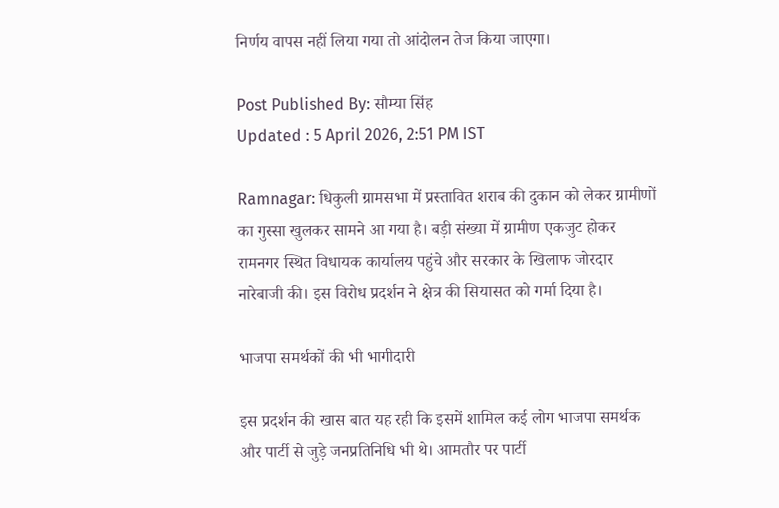निर्णय वापस नहीं लिया गया तो आंदोलन तेज किया जाएगा।

Post Published By: सौम्या सिंह
Updated : 5 April 2026, 2:51 PM IST

Ramnagar: धिकुली ग्रामसभा में प्रस्तावित शराब की दुकान को लेकर ग्रामीणों का गुस्सा खुलकर सामने आ गया है। बड़ी संख्या में ग्रामीण एकजुट होकर रामनगर स्थित विधायक कार्यालय पहुंचे और सरकार के खिलाफ जोरदार नारेबाजी की। इस विरोध प्रदर्शन ने क्षेत्र की सियासत को गर्मा दिया है।

भाजपा समर्थकों की भी भागीदारी

इस प्रदर्शन की खास बात यह रही कि इसमें शामिल कई लोग भाजपा समर्थक और पार्टी से जुड़े जनप्रतिनिधि भी थे। आमतौर पर पार्टी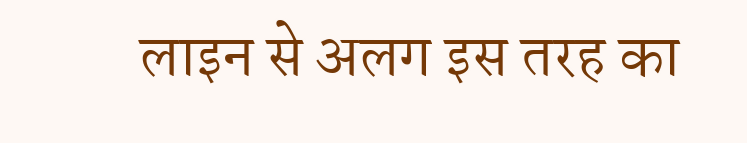लाइन से अलग इस तरह का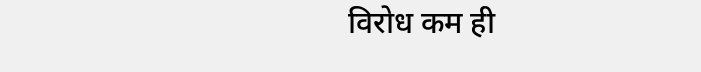विरोध कम ही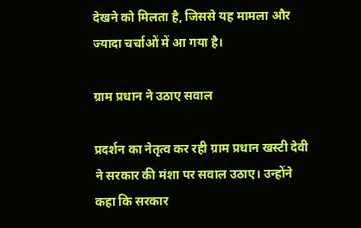देखने को मिलता है, जिससे यह मामला और ज्यादा चर्चाओं में आ गया है।

ग्राम प्रधान ने उठाए सवाल

प्रदर्शन का नेतृत्व कर रही ग्राम प्रधान खस्टी देवी ने सरकार की मंशा पर सवाल उठाए। उन्होंने कहा कि सरकार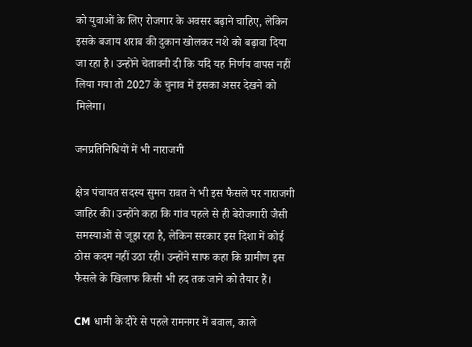को युवाओं के लिए रोजगार के अवसर बढ़ाने चाहिए, लेकिन इसके बजाय शराब की दुकान खोलकर नशे को बढ़ावा दिया जा रहा है। उन्होंने चेतावनी दी कि यदि यह निर्णय वापस नहीं लिया गया तो 2027 के चुनाव में इसका असर देखने को मिलेगा।

जनप्रतिनिधियों में भी नाराजगी

क्षेत्र पंचायत सदस्य सुमन रावत ने भी इस फैसले पर नाराजगी जाहिर की। उन्होंने कहा कि गांव पहले से ही बेरोजगारी जैसी समस्याओं से जूझ रहा है, लेकिन सरकार इस दिशा में कोई ठोस कदम नहीं उठा रही। उन्होंने साफ कहा कि ग्रामीण इस फैसले के खिलाफ किसी भी हद तक जाने को तैयार हैं।

CM धामी के दौरे से पहले रामनगर में बवाल, काले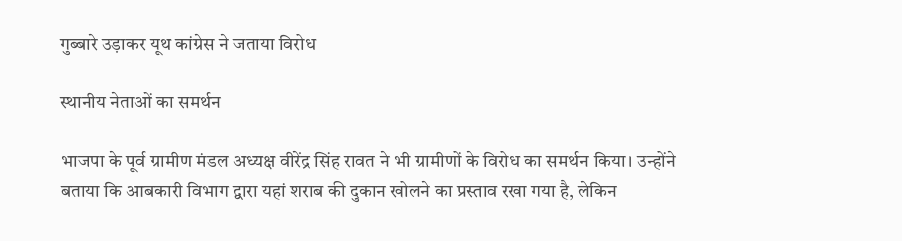गुब्बारे उड़ाकर यूथ कांग्रेस ने जताया विरोध

स्थानीय नेताओं का समर्थन

भाजपा के पूर्व ग्रामीण मंडल अध्यक्ष वीरेंद्र सिंह रावत ने भी ग्रामीणों के विरोध का समर्थन किया। उन्होंने बताया कि आबकारी विभाग द्वारा यहां शराब की दुकान खोलने का प्रस्ताव रखा गया है, लेकिन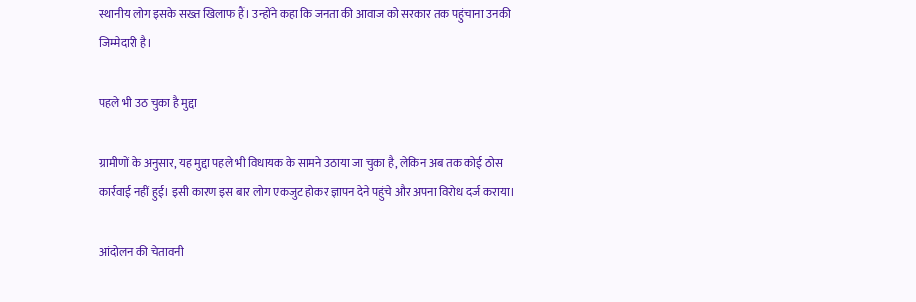स्थानीय लोग इसके सख्त खिलाफ हैं। उन्होंने कहा कि जनता की आवाज को सरकार तक पहुंचाना उनकी जिम्मेदारी है।

पहले भी उठ चुका है मुद्दा

ग्रामीणों के अनुसार, यह मुद्दा पहले भी विधायक के सामने उठाया जा चुका है, लेकिन अब तक कोई ठोस कार्रवाई नहीं हुई। इसी कारण इस बार लोग एकजुट होकर ज्ञापन देने पहुंचे और अपना विरोध दर्ज कराया।

आंदोलन की चेतावनी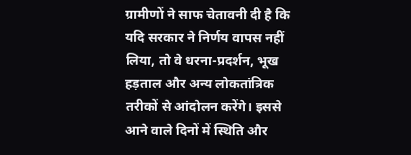ग्रामीणों ने साफ चेतावनी दी है कि यदि सरकार ने निर्णय वापस नहीं लिया, तो वे धरना-प्रदर्शन, भूख हड़ताल और अन्य लोकतांत्रिक तरीकों से आंदोलन करेंगे। इससे आने वाले दिनों में स्थिति और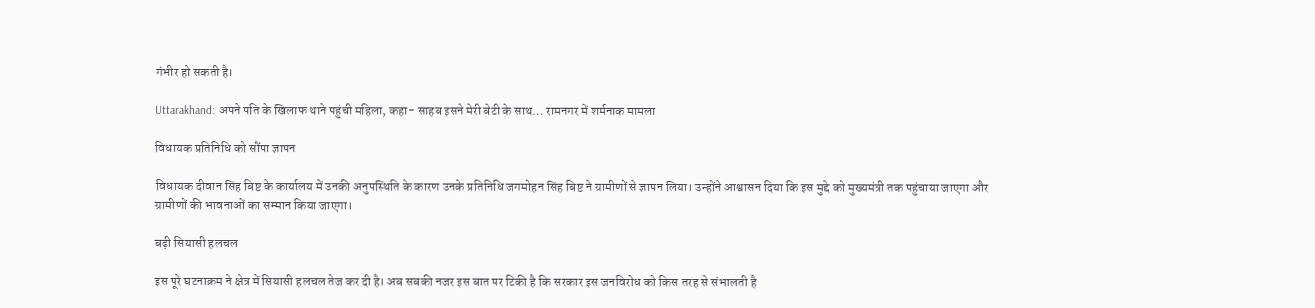गंभीर हो सकती है।

Uttarakhand: अपने पति के खिलाफ थाने पहुंची महिला, कहा- साहब इसने मेरी बेटी के साथ… रामनगर में शर्मनाक मामला

विधायक प्रतिनिधि को सौंपा ज्ञापन

विधायक दीवान सिंह बिष्ट के कार्यालय में उनकी अनुपस्थिति के कारण उनके प्रतिनिधि जगमोहन सिंह बिष्ट ने ग्रामीणों से ज्ञापन लिया। उन्होंने आश्वासन दिया कि इस मुद्दे को मुख्यमंत्री तक पहुंचाया जाएगा और ग्रामीणों की भावनाओं का सम्मान किया जाएगा।

बढ़ी सियासी हलचल

इस पूरे घटनाक्रम ने क्षेत्र में सियासी हलचल तेज कर दी है। अब सबकी नजर इस बात पर टिकी है कि सरकार इस जनविरोध को किस तरह से संभालती है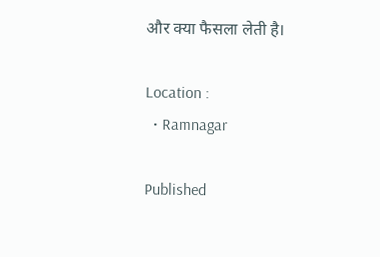और क्या फैसला लेती है।

Location :
  • Ramnagar

Published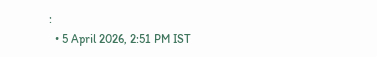:
  • 5 April 2026, 2:51 PM IST